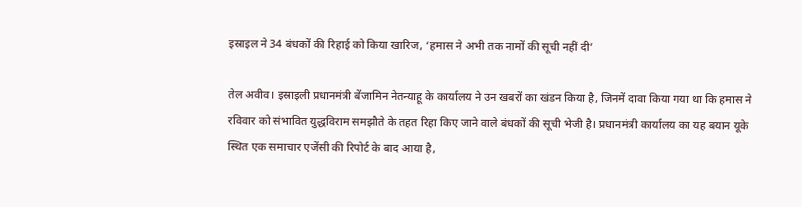इस्राइल ने 34 बंधकों की रिहाई को किया खारिज, ‘हमास ने अभी तक नामों की सूची नहीं दी’

तेल अवीव। इस्राइली प्रधानमंत्री बेंजामिन नेतन्याहू के कार्यालय ने उन खबरों का खंडन किया है, जिनमें दावा किया गया था कि हमास ने रविवार को संभावित युद्धविराम समझौते के तहत रिहा किए जाने वाले बंधकों की सूची भेजी है। प्रधानमंत्री कार्यालय का यह बयान यूके स्थित एक समाचार एजेंसी की रिपोर्ट के बाद आया है,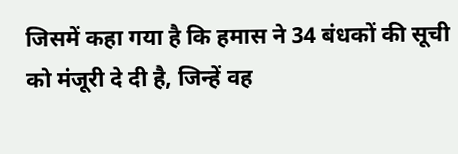जिसमें कहा गया है कि हमास ने 34 बंधकों की सूची को मंजूरी दे दी है, जिन्हें वह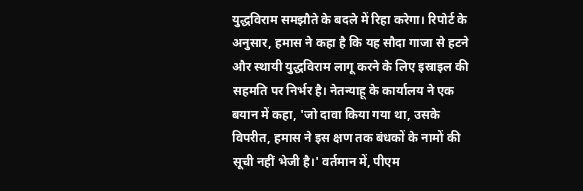युद्धविराम समझौते के बदले में रिहा करेगा। रिपोर्ट के अनुसार, हमास ने कहा है कि यह सौदा गाजा से हटने और स्थायी युद्धविराम लागू करने के लिए इस्राइल की सहमति पर निर्भर है। नेतन्याहू के कार्यालय ने एक बयान में कहा, 'जो दावा किया गया था, उसके विपरीत, हमास ने इस क्षण तक बंधकों के नामों की सूची नहीं भेजी है।' वर्तमान में, पीएम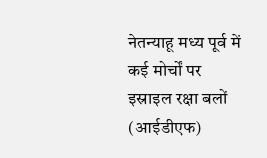नेतन्याहू मध्य पूर्व में कई मोर्चों पर इस्राइल रक्षा बलों (आईडीएफ)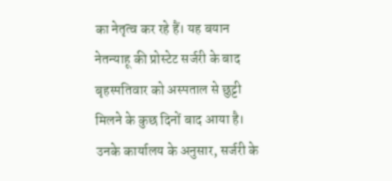का नेतृत्व कर रहे हैं। यह बयान नेतन्याहू की प्रोस्टेट सर्जरी के बाद बृहस्पतिवार को अस्पताल से छुट्टी मिलने के कुछ दिनों बाद आया है। उनके कार्यालय के अनुसार, सर्जरी के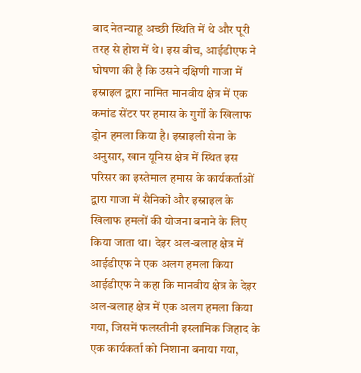बाद नेतन्याहू अच्छी स्थिति में थे और पूरी तरह से होश में थे। इस बीच, आईडीएफ ने घोषणा की है कि उसने दक्षिणी गाजा में इस्राइल द्वारा नामित मानवीय क्षेत्र में एक कमांड सेंटर पर हमास के गुर्गों के खिलाफ ड्रोन हमला किया है। इस्राइली सेना के अनुसार, खान यूनिस क्षेत्र में स्थित इस परिसर का इस्तेमाल हमास के कार्यकर्ताओं द्वारा गाजा में सैनिकों और इस्राइल के खिलाफ हमलों की योजना बनाने के लिए किया जाता था। देइर अल-बलाह क्षेत्र में आईडीएफ ने एक अलग हमला किया आईडीएफ ने कहा कि मानवीय क्षेत्र के देइर अल-बलाह क्षेत्र में एक अलग हमला किया गया, जिसमें फलस्तीनी इस्लामिक जिहाद के एक कार्यकर्ता को निशाना बनाया गया,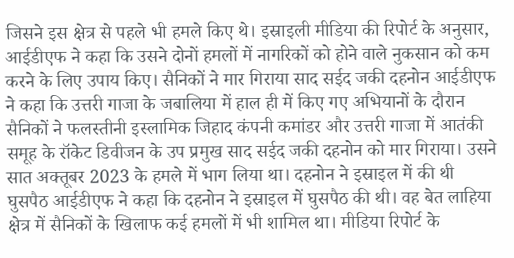जिसने इस क्षेत्र से पहले भी हमले किए थे। इस्राइली मीडिया की रिपोर्ट के अनुसार, आईडीएफ ने कहा कि उसने दोनों हमलों में नागरिकों को होने वाले नुकसान को कम करने के लिए उपाय किए। सैनिकों ने मार गिराया साद सईद जकी दहनोन आईडीएफ ने कहा कि उत्तरी गाजा के जबालिया में हाल ही में किए गए अभियानों के दौरान सैनिकों ने फलस्तीनी इस्लामिक जिहाद कंपनी कमांडर और उत्तरी गाजा में आतंकी समूह के रॉकेट डिवीजन के उप प्रमुख साद सईद जकी दहनोन को मार गिराया। उसने सात अक्तूबर 2023 के हमले में भाग लिया था। दहनोन ने इस्राइल में की थी घुसपैठ आईडीएफ ने कहा कि दहनोन ने इस्राइल में घुसपैठ की थी। वह बेत लाहिया क्षेत्र में सैनिकों के खिलाफ कई हमलों में भी शामिल था। मीडिया रिपोर्ट के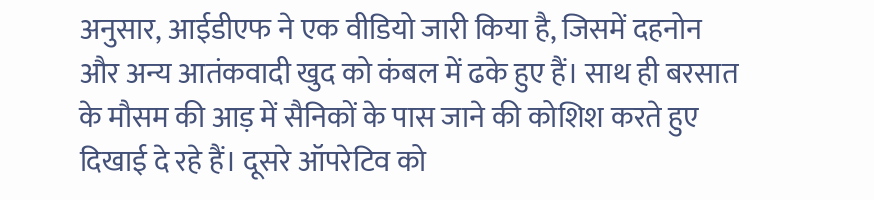अनुसार, आईडीएफ ने एक वीडियो जारी किया है, जिसमें दहनोन और अन्य आतंकवादी खुद को कंबल में ढके हुए हैं। साथ ही बरसात के मौसम की आड़ में सैनिकों के पास जाने की कोशिश करते हुए दिखाई दे रहे हैं। दूसरे ऑपरेटिव को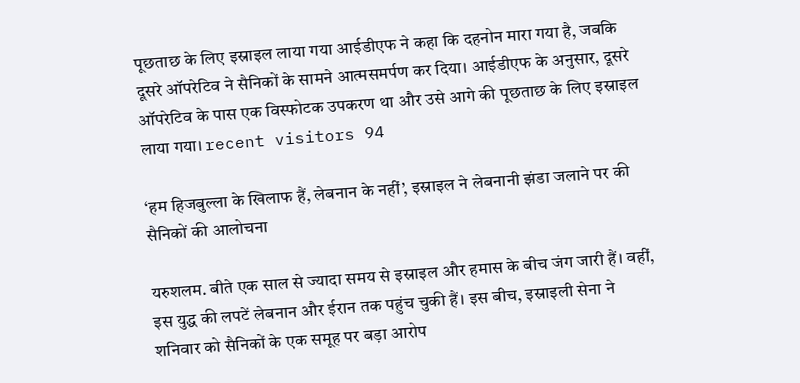पूछताछ के लिए इस्राइल लाया गया आईडीएफ ने कहा कि दहनोन मारा गया है, जबकि दूसरे ऑपरेटिव ने सैनिकों के सामने आत्मसमर्पण कर दिया। आईडीएफ के अनुसार, दूसरे ऑपरेटिव के पास एक विस्फोटक उपकरण था और उसे आगे की पूछताछ के लिए इस्राइल लाया गया। recent visitors 94

‘हम हिजबुल्ला के खिलाफ हैं, लेबनान के नहीं’, इस्राइल ने लेबनानी झंडा जलाने पर की सैनिकों की आलोचना

यरुशलम. बीते एक साल से ज्यादा समय से इस्राइल और हमास के बीच जंग जारी हैं। वहीं, इस युद्ध की लपटें लेबनान और ईरान तक पहुंच चुकी हैं। इस बीच, इस्राइली सेना ने शनिवार को सैनिकों के एक समूह पर बड़ा आरोप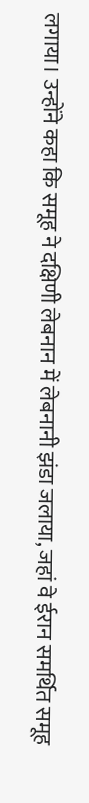लगाया। उन्होंने कहा कि समूह ने दक्षिणी लेबनान में लेबनानी झंडा जलाया, जहां वे ईरान समर्थित समूह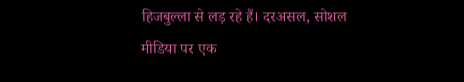हिजबुल्ला से लड़ रहे हैं। दरअसल, सोशल मीडिया पर एक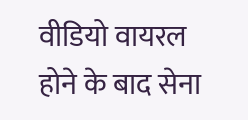वीडियो वायरल होने के बाद सेना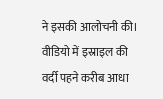ने इसकी आलोचनी की। वीडियो में इस्राइल की वर्दी पहने करीब आधा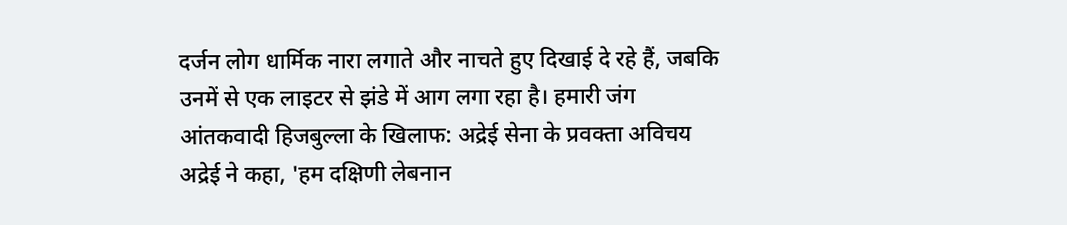दर्जन लोग धार्मिक नारा लगाते और नाचते हुए दिखाई दे रहे हैं, जबकि उनमें से एक लाइटर से झंडे में आग लगा रहा है। हमारी जंग आंतकवादी हिजबुल्ला के खिलाफ: अद्रेई सेना के प्रवक्ता अविचय अद्रेई ने कहा, 'हम दक्षिणी लेबनान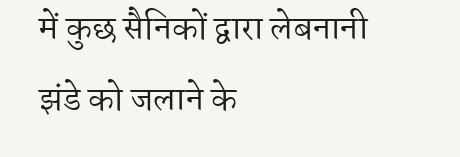में कुछ सैनिकों द्वारा लेबनानी झंडे को जलाने के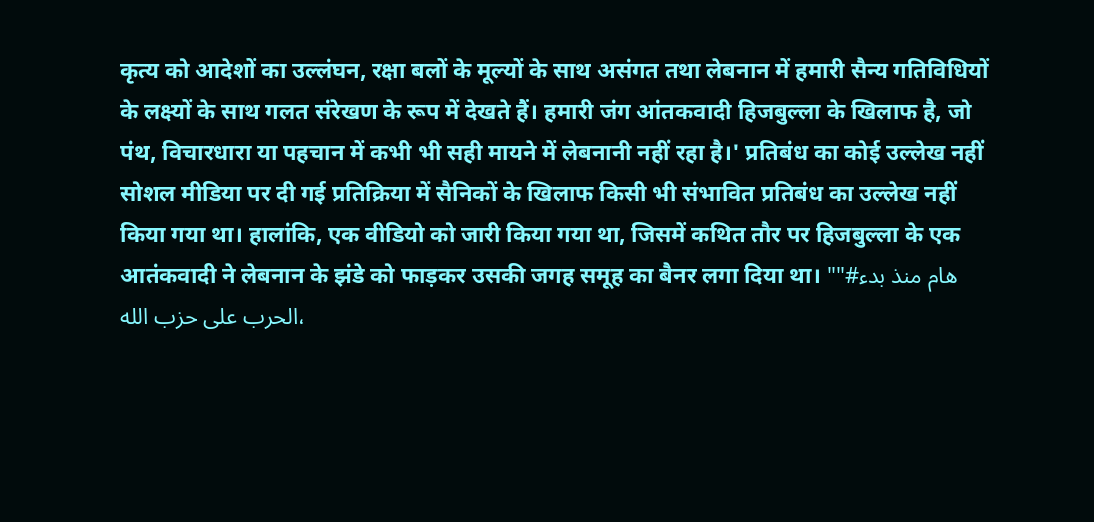कृत्य को आदेशों का उल्लंघन, रक्षा बलों के मूल्यों के साथ असंगत तथा लेबनान में हमारी सैन्य गतिविधियों के लक्ष्यों के साथ गलत संरेखण के रूप में देखते हैं। हमारी जंग आंतकवादी हिजबुल्ला के खिलाफ है, जो पंथ, विचारधारा या पहचान में कभी भी सही मायने में लेबनानी नहीं रहा है।' प्रतिबंध का कोई उल्लेख नहीं सोशल मीडिया पर दी गई प्रतिक्रिया में सैनिकों के खिलाफ किसी भी संभावित प्रतिबंध का उल्लेख नहीं किया गया था। हालांकि, एक वीडियो को जारी किया गया था, जिसमें कथित तौर पर हिजबुल्ला के एक आतंकवादी ने लेबनान के झंडे को फाड़कर उसकी जगह समूह का बैनर लगा दिया था। ""#هام منذ بدء الحرب على حزب الله،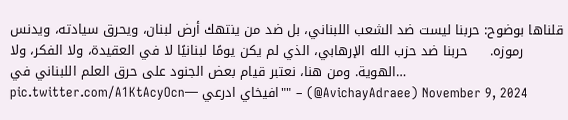قلناها بوضوح: حربنا ليست ضد الشعب اللبناني، بل ضد من ينتهك أرض لبنان، ويحرق سيادته، ويدنس رموزه.     حربنا ضد حزب الله الإرهابي، الذي لم يكن يومًا لبنانيًا لا في العقيدة، ولا الفكر، ولا الهوية. ومن هنا، نعتبر قيام بعض الجنود على حرق العلم اللبناني في… pic.twitter.com/A1KtAcyOcn— افيخاي ادرعي"" – (@AvichayAdraee) November 9, 2024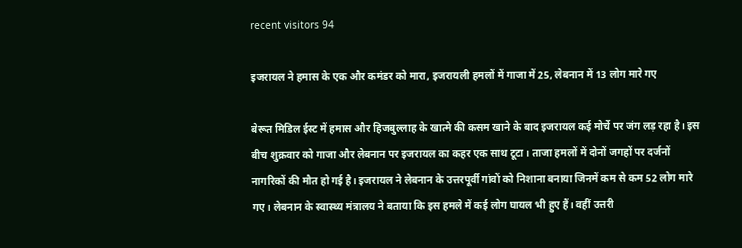recent visitors 94

इजरायल ने हमास के एक और कमंडर को मारा, इजरायली हमलों में गाजा में 25, लेबनान में 13 लोग मारे गए

बेरूत मिडिल ईस्ट में हमास और हिजबुल्लाह के खात्मे की कसम खाने के बाद इजरायल कई मोर्चे पर जंग लड़ रहा है। इस बीच शुक्रवार को गाजा और लेबनान पर इजरायल का कहर एक साथ टूटा। ताजा हमलों में दोनों जगहों पर दर्जनों नागरिकों की मौत हो गई है। इजरायल ने लेबनान के उत्तरपूर्वी गांवों को निशाना बनाया जिनमें कम से कम 52 लोग मारे गए। लेबनान के स्वास्थ्य मंत्रालय ने बताया कि इस हमले में कई लोग घायल भी हुए हैं। वहीं उत्तरी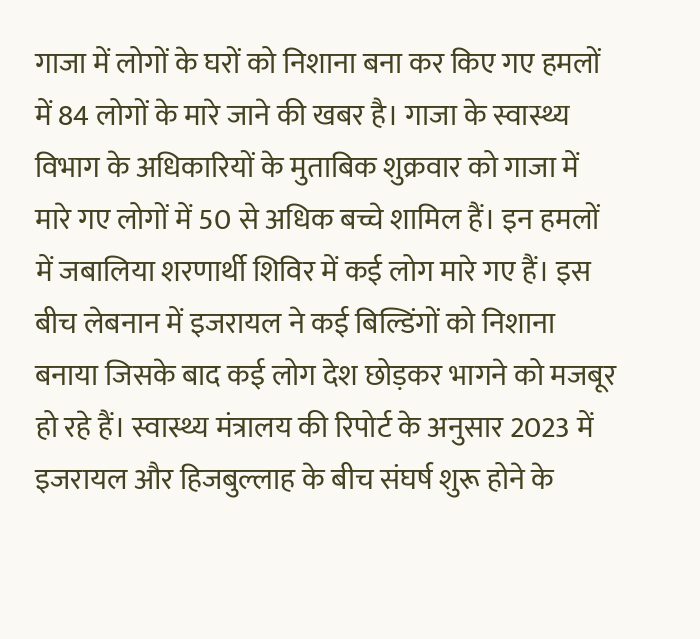गाजा में लोगों के घरों को निशाना बना कर किए गए हमलों में 84 लोगों के मारे जाने की खबर है। गाजा के स्वास्थ्य विभाग के अधिकारियों के मुताबिक शुक्रवार को गाजा में मारे गए लोगों में 50 से अधिक बच्चे शामिल हैं। इन हमलों में जबालिया शरणार्थी शिविर में कई लोग मारे गए हैं। इस बीच लेबनान में इजरायल ने कई बिल्डिंगों को निशाना बनाया जिसके बाद कई लोग देश छोड़कर भागने को मजबूर हो रहे हैं। स्वास्थ्य मंत्रालय की रिपोर्ट के अनुसार 2023 में इजरायल और हिजबुल्लाह के बीच संघर्ष शुरू होने के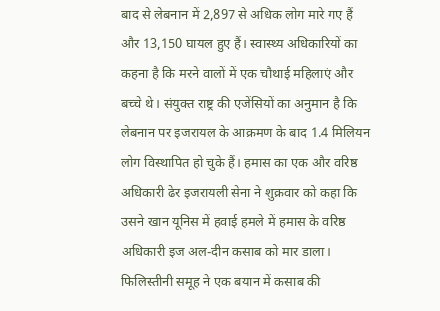बाद से लेबनान में 2,897 से अधिक लोग मारे गए हैं और 13,150 घायल हुए हैं। स्वास्थ्य अधिकारियों का कहना है कि मरने वालों में एक चौथाई महिलाएं और बच्चे थे। संयुक्त राष्ट्र की एजेंसियों का अनुमान है कि लेबनान पर इजरायल के आक्रमण के बाद 1.4 मिलियन लोग विस्थापित हो चुके हैं। हमास का एक और वरिष्ठ अधिकारी ढेर इजरायली सेना ने शुक्रवार को कहा कि उसने खान यूनिस में हवाई हमले में हमास के वरिष्ठ अधिकारी इज अल-दीन कसाब को मार डाला। फिलिस्तीनी समूह ने एक बयान में कसाब की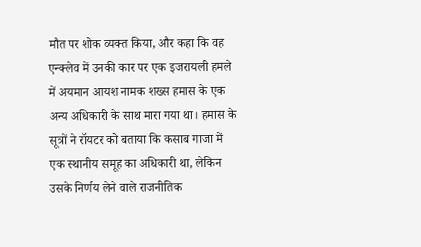मौत पर शोक व्यक्त किया, और कहा कि वह एन्क्लेव में उनकी कार पर एक इजरायली हमले में अयमान आयश नामक शख्स हमास के एक अन्य अधिकारी के साथ मारा गया था। हमास के सूत्रों ने रॉयटर को बताया कि कसाब गाजा में एक स्थानीय समूह का अधिकारी था, लेकिन उसके निर्णय लेने वाले राजनीतिक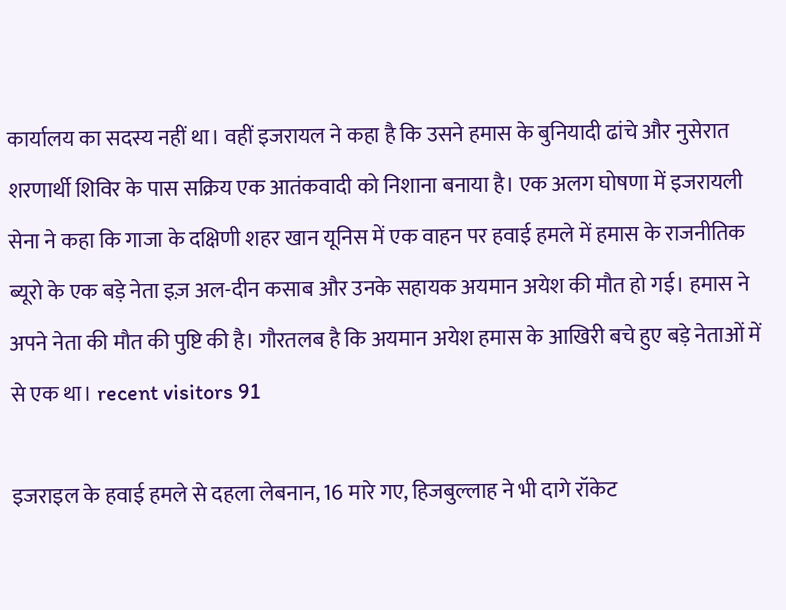कार्यालय का सदस्य नहीं था। वहीं इजरायल ने कहा है कि उसने हमास के बुनियादी ढांचे और नुसेरात शरणार्थी शिविर के पास सक्रिय एक आतंकवादी को निशाना बनाया है। एक अलग घोषणा में इजरायली सेना ने कहा कि गाजा के दक्षिणी शहर खान यूनिस में एक वाहन पर हवाई हमले में हमास के राजनीतिक ब्यूरो के एक बड़े नेता इज़ अल-दीन कसाब और उनके सहायक अयमान अयेश की मौत हो गई। हमास ने अपने नेता की मौत की पुष्टि की है। गौरतलब है कि अयमान अयेश हमास के आखिरी बचे हुए बड़े नेताओं में से एक था। recent visitors 91

इजराइल के हवाई हमले से दहला लेबनान, 16 मारे गए, हिजबुल्लाह ने भी दागे रॉकेट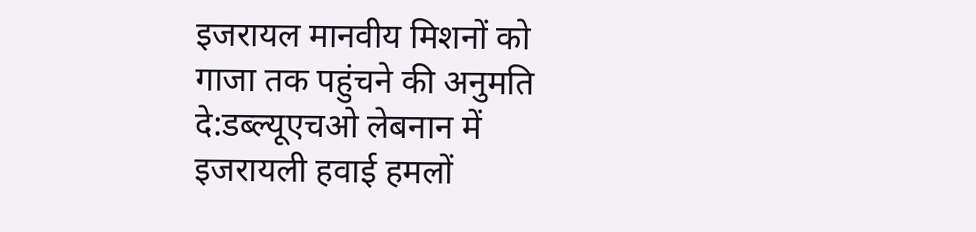इजरायल मानवीय मिशनों को गाजा तक पहुंचने की अनुमति दे:डब्ल्यूएचओ लेबनान में इजरायली हवाई हमलों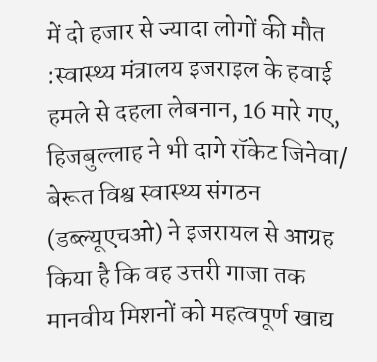में दो हजार से ज्यादा लोगों की मौत :स्वास्थ्य मंत्रालय इजराइल के हवाई हमले से दहला लेबनान, 16 मारे गए, हिजबुल्लाह ने भी दागे रॉकेट जिनेवा/ बेरूत विश्व स्वास्थ्य संगठन (डब्ल्यूएचओ) ने इजरायल से आग्रह किया है कि वह उत्तरी गाजा तक मानवीय मिशनों को महत्वपूर्ण खाद्य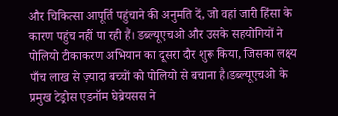और चिकित्सा आपूर्ति पहुंचाने की अनुमति दें, जो वहां जारी हिंसा के कारण पहुंच नहीं पा रही हैं। डब्ल्यूएचओ और उसके सहयोगियों ने  पोलियो टीकाकरण अभियान का दूसरा दौर शुरू किया, जिसका लक्ष्य पाँच लाख से ज़्यादा बच्चों को पोलियो से बचाना है।डब्ल्यूएचओ के प्रमुख टेड्रोस एडनॉम घेब्रेयसस ने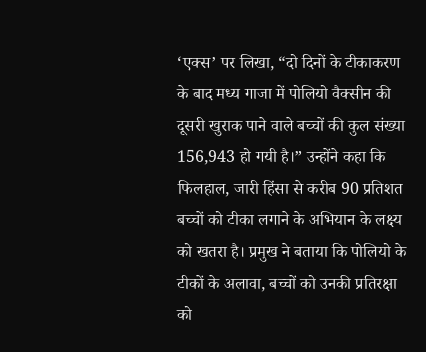‘एक्स’ पर लिखा, “दो दिनों के टीकाकरण के बाद मध्य गाजा में पोलियो वैक्सीन की दूसरी खुराक पाने वाले बच्चों की कुल संख्या 156,943 हो गयी है।” उन्होंने कहा कि फिलहाल, जारी हिंसा से करीब 90 प्रतिशत बच्चों को टीका लगाने के अभियान के लक्ष्य को खतरा है। प्रमुख ने बताया कि पोलियो के टीकों के अलावा, बच्चों को उनकी प्रतिरक्षा को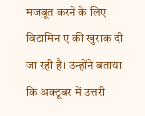मजबूत करने के लिए विटामिन ए की खुराक दी जा रही है। उन्होंने बताया कि अक्टूबर में उत्तरी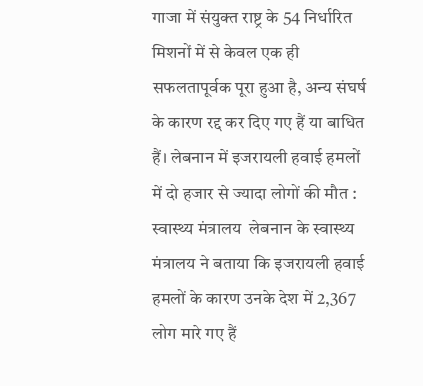गाजा में संयुक्त राष्ट्र के 54 निर्धारित मिशनों में से केवल एक ही सफलतापूर्वक पूरा हुआ है, अन्य संघर्ष के कारण रद्द कर दिए गए हैं या बाधित हैं। लेबनान में इजरायली हवाई हमलों में दो हजार से ज्यादा लोगों की मौत : स्वास्थ्य मंत्रालय  लेबनान के स्वास्थ्य मंत्रालय ने बताया कि इजरायली हवाई हमलों के कारण उनके देश में 2,367 लोग मारे गए हैं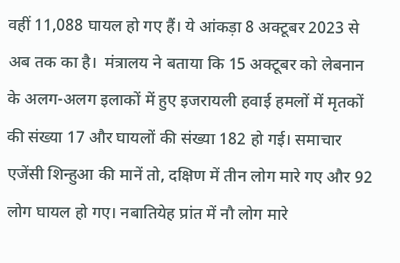वहीं 11,088 घायल हो गए हैं। ये आंकड़ा 8 अक्टूबर 2023 से अब तक का है।  मंत्रालय ने बताया कि 15 अक्टूबर को लेबनान के अलग-अलग इलाकों में हुए इजरायली हवाई हमलों में मृतकों की संख्या 17 और घायलों की संख्या 182 हो गई। समाचार एजेंसी शिन्हुआ की मानें तो, दक्षिण में तीन लोग मारे गए और 92 लोग घायल हो गए। नबातियेह प्रांत में नौ लोग मारे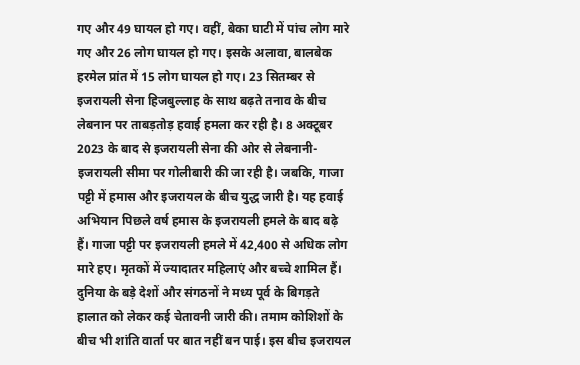गए और 49 घायल हो गए। वहीं, बेका घाटी में पांच लोग मारे गए और 26 लोग घायल हो गए। इसके अलावा, बालबेक हरमेल प्रांत में 15 लोग घायल हो गए। 23 सितम्बर से इजरायली सेना हिजबुल्लाह के साथ बढ़ते तनाव के बीच लेबनान पर ताबड़तोड़ हवाई हमला कर रही है। 8 अक्टूबर 2023 के बाद से इजरायली सेना की ओर से लेबनानी-इजरायली सीमा पर गोलीबारी की जा रही है। जबकि, गाजा पट्टी में हमास और इजरायल के बीच युद्ध जारी है। यह हवाई अभियान पिछले वर्ष हमास के इजरायली हमले के बाद बढ़े हैं। गाजा पट्टी पर इजरायली हमले में 42,400 से अधिक लोग मारे हए। मृतकों में ज्यादातर महिलाएं और बच्चे शामिल हैं। दुनिया के बड़े देशों और संगठनों ने मध्य पूर्व के बिगड़ते हालात को लेकर कई चेतावनी जारी की। तमाम कोशिशों के बीच भी शांति वार्ता पर बात नहीं बन पाई। इस बीच इजरायल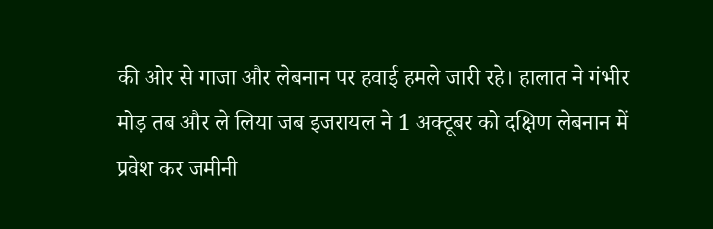की ओर से गाजा और लेबनान पर हवाई हमले जारी रहे। हालात ने गंभीर मोड़ तब और ले लिया जब इजरायल ने 1 अक्टूबर को दक्षिण लेबनान में प्रवेश कर जमीनी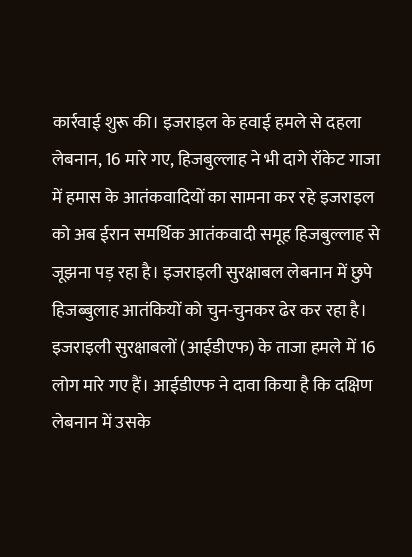कार्रवाई शुरू की। इजराइल के हवाई हमले से दहला लेबनान, 16 मारे गए, हिजबुल्लाह ने भी दागे रॉकेट गाजा में हमास के आतंकवादियों का सामना कर रहे इजराइल को अब ईरान समर्थिक आतंकवादी समूह हिजबुल्लाह से जूझना पड़ रहा है। इजराइली सुरक्षाबल लेबनान में छुपे हिजब्बुलाह आतंकियों को चुन-चुनकर ढेर कर रहा है। इजराइली सुरक्षाबलों (आईडीएफ) के ताजा हमले में 16 लोग मारे गए हैं। आईडीएफ ने दावा किया है कि दक्षिण लेबनान में उसके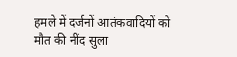हमले में दर्जनों आतंकवादियों को मौत की नींद सुला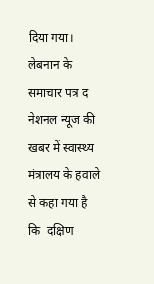दिया गया। लेबनान के समाचार पत्र द नेशनल न्यूज की खबर में स्वास्थ्य मंत्रालय के हवाले से कहा गया है कि  दक्षिण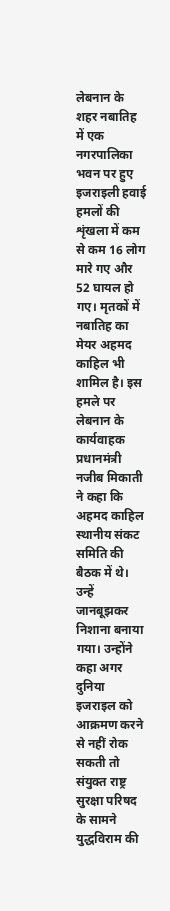लेबनान के शहर नबातिह में एक नगरपालिका भवन पर हुए इजराइली हवाई हमलों की शृंखला में कम से कम 16 लोग मारे गए और 52 घायल हो गए। मृतकों में नबातिह का मेयर अहमद काहिल भी शामिल है। इस हमले पर लेबनान के कार्यवाहक प्रधानमंत्री नजीब मिकाती ने कहा कि अहमद काहिल स्थानीय संकट समिति की बैठक में थे। उन्हें जानबूझकर निशाना बनाया गया। उन्होंने कहा अगर दुनिया इजराइल को आक्रमण करने से नहीं रोक सकती तो संयुक्त राष्ट्र सुरक्षा परिषद के सामने युद्धविराम की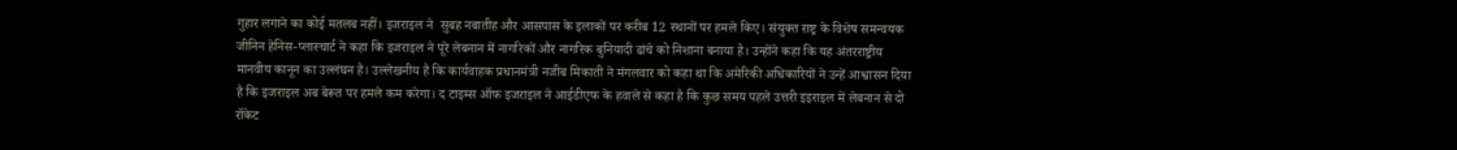गुहार लगाने का कोई मतलब नहीं। इजराइल ने  सुबह नबातीह और आसपास के इलाकों पर करीब 12 स्थानों पर हमले किए। संयुक्त राष्ट्र के विशेष समन्वयक जीनिन हेनिस-प्लास्चार्ट ने कहा कि इजराइल ने पूरे लेबनान में नागरिकों और नागरिक बुनियादी ढांचे को निशाना बनाया है। उन्होंने कहा कि यह अंतरराष्ट्रीय मानवीय कानून का उल्लंघन है। उल्लेखनीय है कि कार्यवाहक प्रधानमंत्री नजीब मिकाती ने मंगलवार को कहा था कि अमेरिकी अधिकारियों ने उन्हें आश्वासन दिया है कि इजराइल अब बेरूत पर हमले कम करेगा। द टाइम्स ऑफ इजराइल ने आईडीएफ के हवाले से कहा है कि कुछ समय पहले उत्तरी इइराइल में लेबनान से दो रॉकेट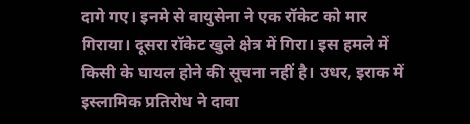दागे गए। इनमे से वायुसेना ने एक रॉकेट को मार गिराया। दूसरा रॉकेट खुले क्षेत्र में गिरा। इस हमले में किसी के घायल होने की सूचना नहीं है। उधर, इराक में इस्लामिक प्रतिरोध ने दावा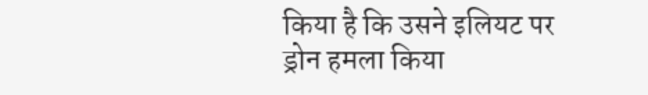किया है कि उसने इलियट पर ड्रोन हमला किया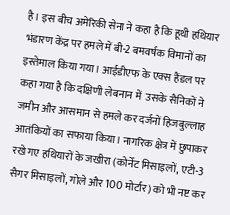है। इस बीच अमेरिकी सेना ने कहा है कि हूथी हथियार भंडारण केंद्र पर हमले में बी-2 बमवर्षक विमानों का इस्तेमाल किया गया। आईडीएफ के एक्स हैंडल पर कहा गया है कि दक्षिणी लेबनान में  उसके सैनिकों ने जमीन और आसमान से हमले कर दर्जनों हिजबुल्लाह आतंकियों का सफाया किया। नागरिक क्षेत्र में छुपाकर रखे गए हथियारों के जखीरा (कोर्नेट मिसाइलों, एटी-3 सैगर मिसाइलों, गोले और 100 मोर्टार) को भी नष्ट कर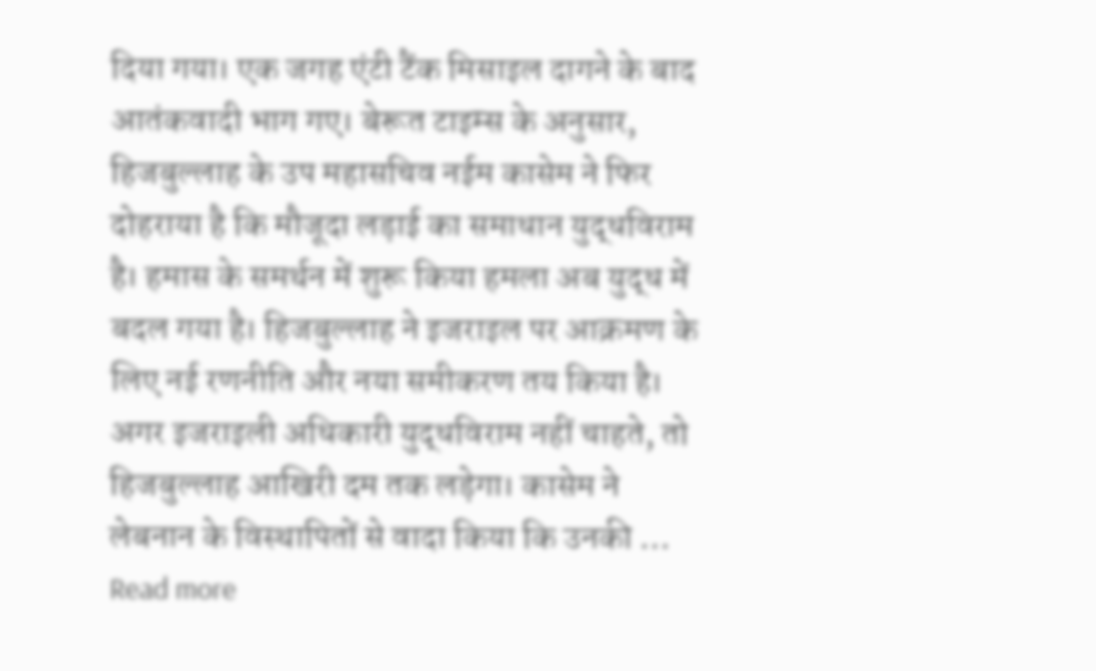दिया गया। एक जगह एंटी टैंक मिसाइल दागने के बाद आतंकवादी भाग गए। बेरूत टाइम्स के अनुसार, हिजबुल्लाह के उप महासचिव नईम कासेम ने फिर दोहराया है कि मौजूदा लड़ाई का समाधान युद्धविराम है। हमास के समर्थन में शुरू किया हमला अब युद्ध में बदल गया है। हिजबुल्लाह ने इजराइल पर आक्रमण के लिए नई रणनीति और नया समीकरण तय किया है। अगर इजराइली अधिकारी युद्धविराम नहीं चाहते, तो हिजबुल्लाह आखिरी दम तक लड़ेगा। कासेम ने लेबनान के विस्थापितों से वादा किया कि उनकी … Read more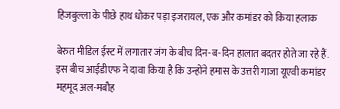हिजबुल्ला के पीछे हाथ धोकर पड़ा इजरायल, एक और कमांडर को किया हलाक

बेरुत मीडिल ईस्ट में लगातार जंग के बीच दिन-ब-दिन हालात बदतर होते जा रहे हैं. इस बीच आईडीएफ ने दावा किया है कि उन्होंने हमास के उत्तरी गाजा यूएवी कमांडर महमूद अल-मबौह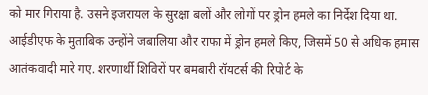को मार गिराया है. उसने इजरायल के सुरक्षा बलों और लोगों पर ड्रोन हमले का निर्देश दिया था. आईडीएफ के मुताबिक उन्होंने जबालिया और राफा में ड्रोन हमले किए, जिसमें 50 से अधिक हमास आतंकवादी मारे गए. शरणार्थी शिविरों पर बमबारी रॉयटर्स की रिपोर्ट के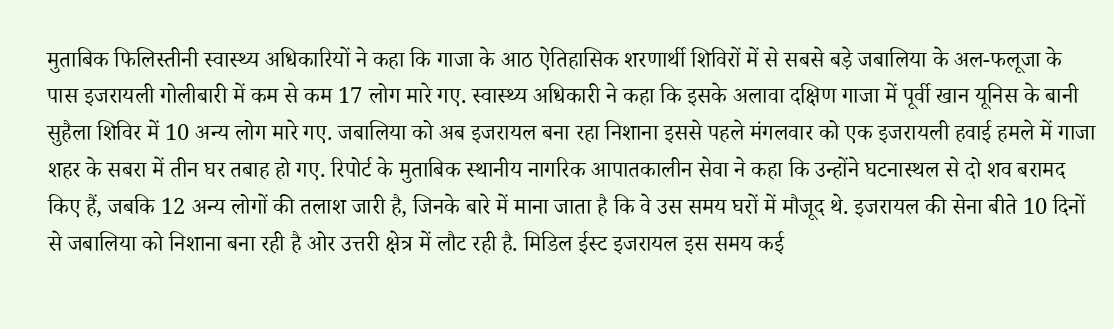मुताबिक फिलिस्तीनी स्वास्थ्य अधिकारियों ने कहा कि गाजा के आठ ऐतिहासिक शरणार्थी शिविरों में से सबसे बड़े जबालिया के अल-फलूजा के पास इजरायली गोलीबारी में कम से कम 17 लोग मारे गए. स्वास्थ्य अधिकारी ने कहा कि इसके अलावा दक्षिण गाजा में पूर्वी खान यूनिस के बानी सुहैला शिविर में 10 अन्य लोग मारे गए. जबालिया को अब इजरायल बना रहा निशाना इससे पहले मंगलवार को एक इजरायली हवाई हमले में गाजा शहर के सबरा में तीन घर तबाह हो गए. रिपोर्ट के मुताबिक स्थानीय नागरिक आपातकालीन सेवा ने कहा कि उन्होंने घटनास्थल से दो शव बरामद किए हैं, जबकि 12 अन्य लोगों की तलाश जारी है, जिनके बारे में माना जाता है कि वे उस समय घरों में मौजूद थे. इजरायल की सेना बीते 10 दिनों से जबालिया को निशाना बना रही है ओर उत्तरी क्षेत्र में लौट रही है. मिडिल ईस्ट इजरायल इस समय कई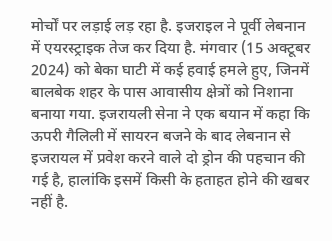मोर्चों पर लड़ाई लड़ रहा है. इजराइल ने पूर्वी लेबनान में एयरस्ट्राइक तेज कर दिया है. मंगवार (15 अक्टूबर 2024) को बेका घाटी में कई हवाई हमले हुए, जिनमें बालबेक शहर के पास आवासीय क्षेत्रों को निशाना बनाया गया. इजरायली सेना ने एक बयान में कहा कि ऊपरी गैलिली में सायरन बजने के बाद लेबनान से इजरायल में प्रवेश करने वाले दो ड्रोन की पहचान की गई है, हालांकि इसमें किसी के हताहत होने की खबर नहीं है.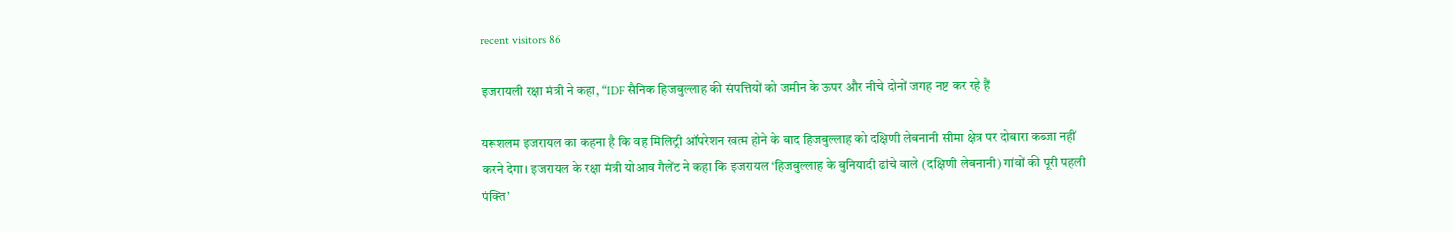recent visitors 86

इजरायली रक्षा मंत्री ने कहा, “IDF सैनिक हिजबुल्लाह की संपत्तियों को जमीन के ऊपर और नीचे दोनों जगह नष्ट कर रहे हैं

यरूशलम इजरायल का कहना है कि वह मिलिट्री ऑपरेशन खत्म होने के बाद हिजबुल्लाह को दक्षिणी लेबनानी सीमा क्षेत्र पर दोबारा कब्जा नहीं करने देगा। इजरायल के रक्षा मंत्री योआव गैलेंट ने कहा कि इजरायल ‘हिजबुल्लाह के बुनियादी ढांचे वाले (दक्षिणी लेबनानी) गांवों की पूरी पहली पंक्ति’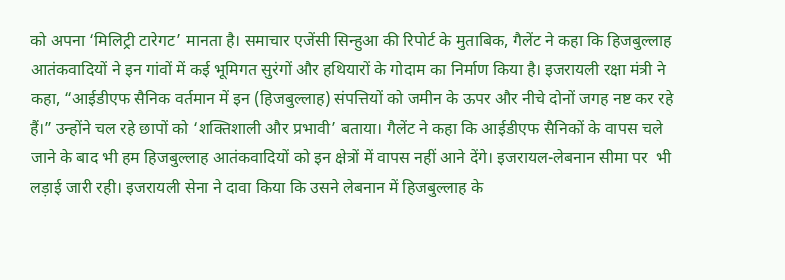को अपना ‘मिलिट्री टारेगट’ मानता है। समाचार एजेंसी सिन्हुआ की रिपोर्ट के मुताबिक, गैलेंट ने कहा कि हिजबुल्लाह आतंकवादियों ने इन गांवों में कई भूमिगत सुरंगों और हथियारों के गोदाम का निर्माण किया है। इजरायली रक्षा मंत्री ने कहा, “आईडीएफ सैनिक वर्तमान में इन (हिजबुल्लाह) संपत्तियों को जमीन के ऊपर और नीचे दोनों जगह नष्ट कर रहे हैं।” उन्होंने चल रहे छापों को ‘शक्तिशाली और प्रभावी’ बताया। गैलेंट ने कहा कि आईडीएफ सैनिकों के वापस चले जाने के बाद भी हम हिजबुल्लाह आतंकवादियों को इन क्षेत्रों में वापस नहीं आने देंगे। इजरायल-लेबनान सीमा पर  भी लड़ाई जारी रही। इजरायली सेना ने दावा किया कि उसने लेबनान में हिजबुल्लाह के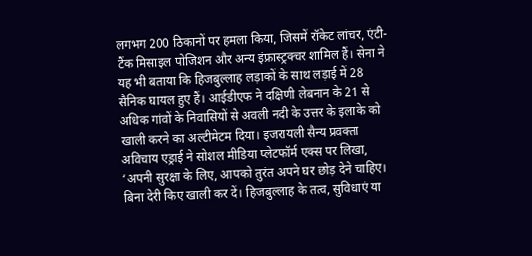लगभग 200 ठिकानों पर हमला किया, जिसमें रॉकेट लांचर, एंटी-टैंक मिसाइल पोजिशन और अन्य इंफ्रास्ट्रक्चर शामिल हैं। सेना ने यह भी बताया कि हिजबुल्लाह लड़ाकों के साथ लड़ाई में 28 सैनिक घायल हुए हैं। आईडीएफ ने दक्षिणी लेबनान के 21 से अधिक गांवों के निवासियों से अवली नदी के उत्तर के इलाके को खाली करने का अल्टीमेटम दिया। इजरायली सैन्य प्रवक्ता अविचाय एड्राई ने सोशल मीडिया प्लेटफॉर्म एक्स पर लिखा, ‘अपनी सुरक्षा के लिए, आपको तुरंत अपने घर छोड़ देने चाहिए। बिना देरी किए खाली कर दें। हिजबुल्लाह के तत्व, सुविधाएं या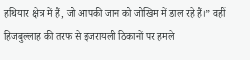हथियार क्षेत्र में हैं, जो आपकी जान को जोखिम में डाल रहे हैं।” वहीं हिजबुल्लाह की तरफ से इजरायली ठिकानों पर हमले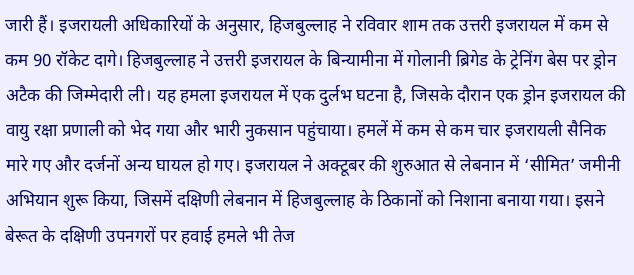जारी हैं। इजरायली अधिकारियों के अनुसार, हिजबुल्लाह ने रविवार शाम तक उत्तरी इजरायल में कम से कम 90 रॉकेट दागे। हिजबुल्लाह ने उत्तरी इजरायल के बिन्यामीना में गोलानी ब्रिगेड के ट्रेनिंग बेस पर ड्रोन अटैक की जिम्मेदारी ली। यह हमला इजरायल में एक दुर्लभ घटना है, जिसके दौरान एक ड्रोन इजरायल की वायु रक्षा प्रणाली को भेद गया और भारी नुकसान पहुंचाया। हमलें में कम से कम चार इजरायली सैनिक मारे गए और दर्जनों अन्य घायल हो गए। इजरायल ने अक्टूबर की शुरुआत से लेबनान में ‘सीमित’ जमीनी अभियान शुरू किया, जिसमें दक्षिणी लेबनान में हिजबुल्लाह के ठिकानों को निशाना बनाया गया। इसने बेरूत के दक्षिणी उपनगरों पर हवाई हमले भी तेज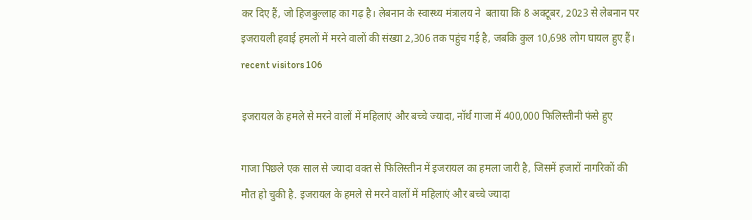कर दिए हैं, जो हिजबुल्लाह का गढ़ है। लेबनान के स्वास्थ्य मंत्रालय ने  बताया कि 8 अक्टूबर, 2023 से लेबनान पर इजरायली हवाई हमलों में मरने वालों की संख्या 2,306 तक पहुंच गई है, जबकि कुल 10,698 लोग घायल हुए हैं।     recent visitors 106

इजरायल के हमले से मरने वालों में महिलाएं और बच्चे ज्यादा, नॉर्थ गाजा में 400,000 फिलिस्तीनी फंसे हुए

गाजा पिछले एक साल से ज्यादा वक्त से फिलिस्तीन में इजरायल का हमला जारी है, जिसमें हजारों नागरिकों की मौत हो चुकी है. इजरायल के हमले से मरने वालों में महिलाएं और बच्चे ज्यादा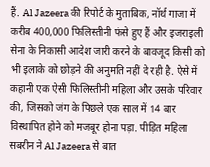हैं. Al Jazeera की रिपोर्ट के मुताबिक, नॉर्थ गाजा में करीब 400,000 फिलिस्तीनी फंसे हुए हैं और इजराइली सेना के निकासी आदेश जारी करने के बावजूद किसी को भी इलाके को छोड़ने की अनुमति नहीं दे रही है. ऐसे में कहानी एक ऐसी फिलिस्तीनी महिला और उसके परिवार की, जिसको जंग के पिछले एक साल में 14 बार विस्थापित होने को मजबूर होना पड़ा. पीड़ित महिला सबरीन ने Al Jazeera से बात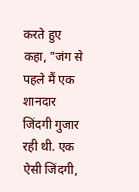करते हुए कहा, "जंग से पहले मैं एक शानदार जिंदगी गुजार रही थी. एक ऐसी जिंदगी,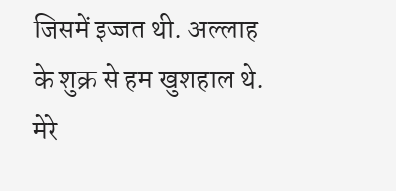जिसमें इज्जत थी. अल्लाह के शुक्र से हम खुशहाल थे. मेरे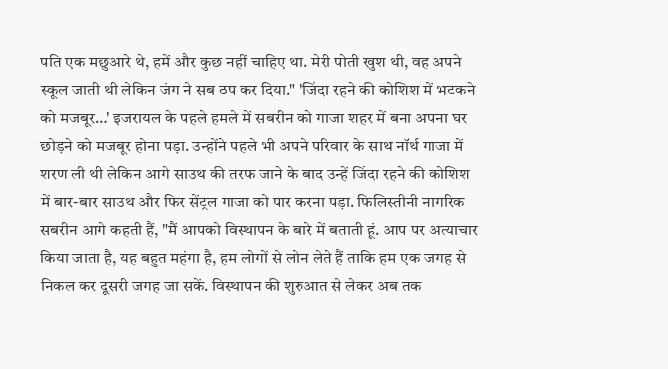पति एक मछुआरे थे, हमें और कुछ नहीं चाहिए था. मेरी पोती खुश थी, वह अपने स्कूल जाती थी लेकिन जंग ने सब ठप कर दिया." 'जिंदा रहने की कोशिश में भटकने को मजबूर…' इजरायल के पहले हमले में सबरीन को गाजा शहर में बना अपना घर छोड़ने को मजबूर होना पड़ा. उन्होंने पहले भी अपने परिवार के साथ नॉर्थ गाजा में शरण ली थी लेकिन आगे साउथ की तरफ जाने के बाद उन्हें जिंदा रहने की कोशिश में बार-बार साउथ और फिर सेंट्रल गाजा को पार करना पड़ा. फिलिस्तीनी नागरिक सबरीन आगे कहती हैं, "मैं आपको विस्थापन के बारे में बताती हूं. आप पर अत्याचार किया जाता है, यह बहुत महंगा है, हम लोगों से लोन लेते हैं ताकि हम एक जगह से निकल कर दूसरी जगह जा सकें. विस्थापन की शुरुआत से लेकर अब तक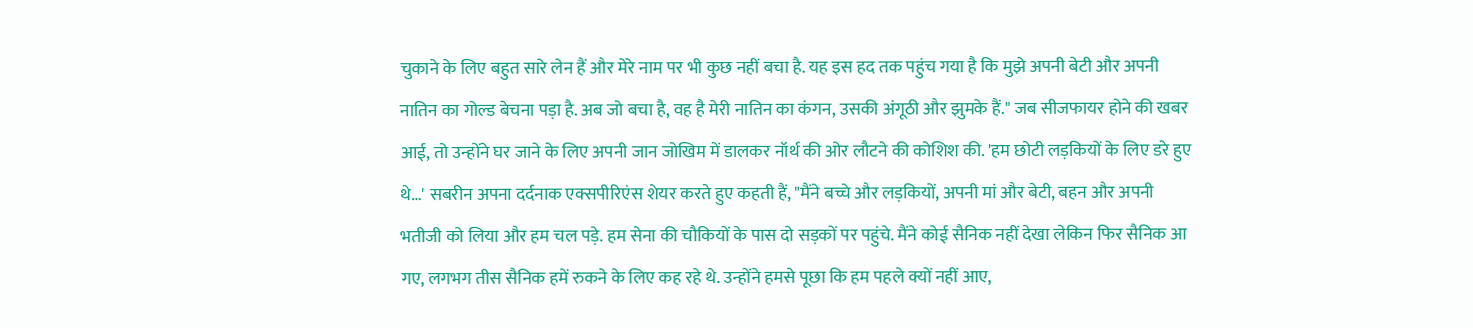चुकाने के लिए बहुत सारे लेन हैं और मेरे नाम पर भी कुछ नहीं बचा है. यह इस हद तक पहुंच गया है कि मुझे अपनी बेटी और अपनी नातिन का गोल्ड बेचना पड़ा है. अब जो बचा है, वह है मेरी नातिन का कंगन, उसकी अंगूठी और झुमके हैं." जब सीजफायर होने की खबर आई, तो उन्होंने घर जाने के लिए अपनी जान जोखिम में डालकर नॉर्थ की ओर लौटने की कोशिश की. 'हम छोटी लड़कियों के लिए डरे हुए थे…' सबरीन अपना दर्दनाक एक्सपीरिएंस शेयर करते हुए कहती हैं, "मैंने बच्चे और लड़कियों, अपनी मां और बेटी, बहन और अपनी भतीजी को लिया और हम चल पड़े. हम सेना की चौकियों के पास दो सड़कों पर पहुंचे. मैंने कोई सैनिक नहीं देखा लेकिन फिर सैनिक आ गए, लगभग तीस सैनिक हमें रुकने के लिए कह रहे थे. उन्होंने हमसे पूछा कि हम पहले क्यों नहीं आए,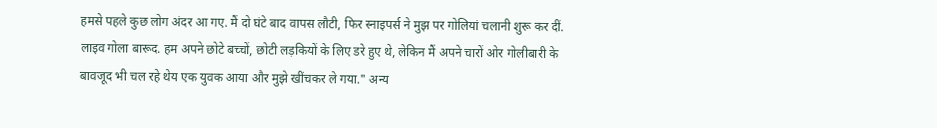हमसे पहले कुछ लोग अंदर आ गए. मैं दो घंटे बाद वापस लौटी, फिर स्नाइपर्स ने मुझ पर गोलियां चलानी शुरू कर दीं. लाइव गोला बारूद. हम अपने छोटे बच्चों, छोटी लड़कियों के लिए डरे हुए थे, लेकिन मैं अपने चारों ओर गोलीबारी के बावजूद भी चल रहे थेय एक युवक आया और मुझे खींचकर ले गया." अन्य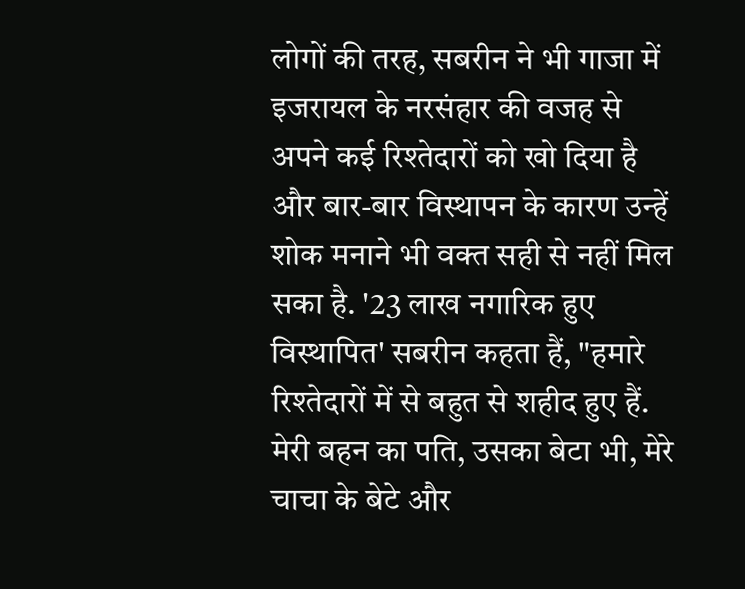लोगों की तरह, सबरीन ने भी गाजा में इजरायल के नरसंहार की वजह से अपने कई रिश्तेदारों को खो दिया है और बार-बार विस्थापन के कारण उन्हें शोक मनाने भी वक्त सही से नहीं मिल सका है. '23 लाख नगारिक हुए विस्थापित' सबरीन कहता हैं, "हमारे रिश्तेदारों में से बहुत से शहीद हुए हैं. मेरी बहन का पति, उसका बेटा भी, मेरे चाचा के बेटे और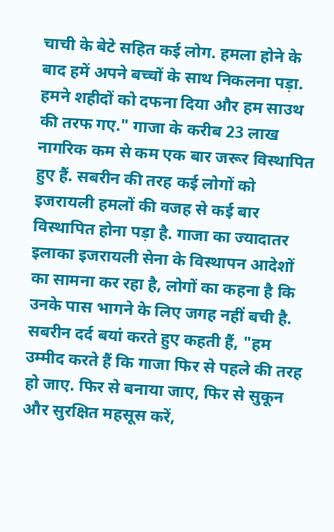चाची के बेटे सहित कई लोग. हमला होने के बाद हमें अपने बच्चों के साथ निकलना पड़ा. हमने शहीदों को दफना दिया और हम साउथ की तरफ गए." गाजा के करीब 23 लाख नागरिक कम से कम एक बार जरूर विस्थापित हुए हैं. सबरीन की तरह कई लोगों को इजरायली हमलों की वजह से कई बार विस्थापित होना पड़ा है. गाजा का ज्यादातर इलाका इजरायली सेना के विस्थापन आदेशों का सामना कर रहा है, लोगों का कहना है कि उनके पास भागने के लिए जगह नहीं बची है. सबरीन दर्द बयां करते हुए कहती हैं, "हम उम्मीद करते हैं कि गाजा फिर से पहले की तरह हो जाए. फिर से बनाया जाए, फिर से सुकून और सुरक्षित महसूस करें,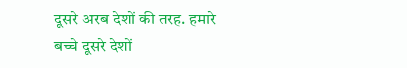दूसरे अरब देशों की तरह. हमारे बच्चे दूसरे देशों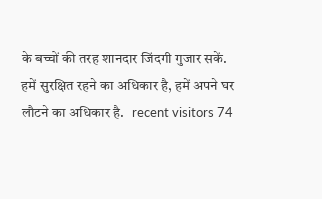के बच्चों की तरह शानदार जिंदगी गुजार सकें. हमें सुरक्षित रहने का अधिकार है, हमें अपने घर लौटने का अधिकार है.   recent visitors 74